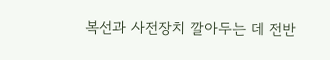복선과 사전장치 깔아두는 데 전반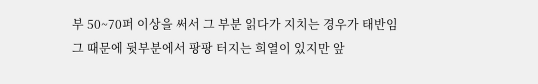부 50~70퍼 이상을 써서 그 부분 읽다가 지치는 경우가 태반임
그 때문에 뒷부분에서 팡팡 터지는 희열이 있지만 앞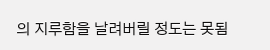의 지루함을 날려버릴 정도는 못됨